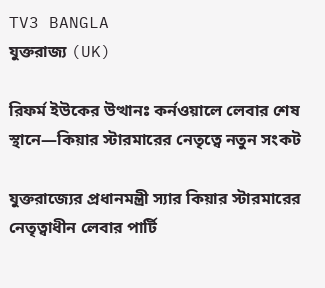TV3 BANGLA
যুক্তরাজ্য (UK)

রিফর্ম ইউকের উত্থানঃ কর্নওয়ালে লেবার শেষ স্থানে—কিয়ার স্টারমারের নেতৃত্বে নতুন সংকট

যুক্তরাজ্যের প্রধানমন্ত্রী স্যার কিয়ার স্টারমারের নেতৃত্বাধীন লেবার পার্টি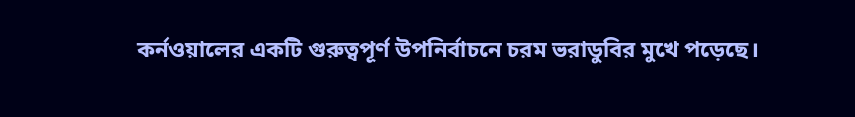কর্নওয়ালের একটি গুরুত্বপূর্ণ উপনির্বাচনে চরম ভরাডুবির মুখে পড়েছে।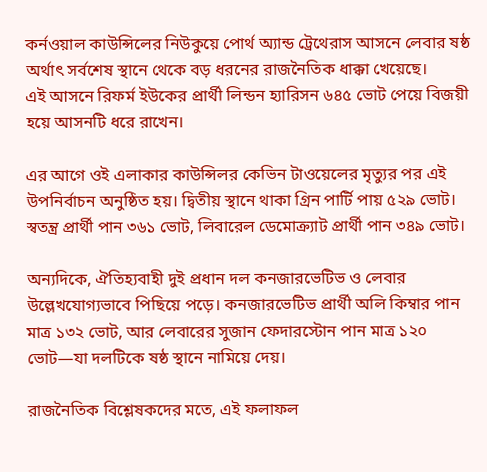কর্নওয়াল কাউন্সিলের নিউকুয়ে পোর্থ অ্যান্ড ট্রেথেরাস আসনে লেবার ষষ্ঠ অর্থাৎ সর্বশেষ স্থানে থেকে বড় ধরনের রাজনৈতিক ধাক্কা খেয়েছে।
এই আসনে রিফর্ম ইউকের প্রার্থী লিন্ডন হ্যারিসন ৬৪৫ ভোট পেয়ে বিজয়ী হয়ে আসনটি ধরে রাখেন।

এর আগে ওই এলাকার কাউন্সিলর কেভিন টাওয়েলের মৃত্যুর পর এই উপনির্বাচন অনুষ্ঠিত হয়। দ্বিতীয় স্থানে থাকা গ্রিন পার্টি পায় ৫২৯ ভোট। স্বতন্ত্র প্রার্থী পান ৩৬১ ভোট, লিবারেল ডেমোক্র্যাট প্রার্থী পান ৩৪৯ ভোট।

অন্যদিকে, ঐতিহ্যবাহী দুই প্রধান দল কনজারভেটিভ ও লেবার উল্লেখযোগ্যভাবে পিছিয়ে পড়ে। কনজারভেটিভ প্রার্থী অলি কিম্বার পান মাত্র ১৩২ ভোট, আর লেবারের সুজান ফেদারস্টোন পান মাত্র ১২০ ভোট—যা দলটিকে ষষ্ঠ স্থানে নামিয়ে দেয়।

রাজনৈতিক বিশ্লেষকদের মতে, এই ফলাফল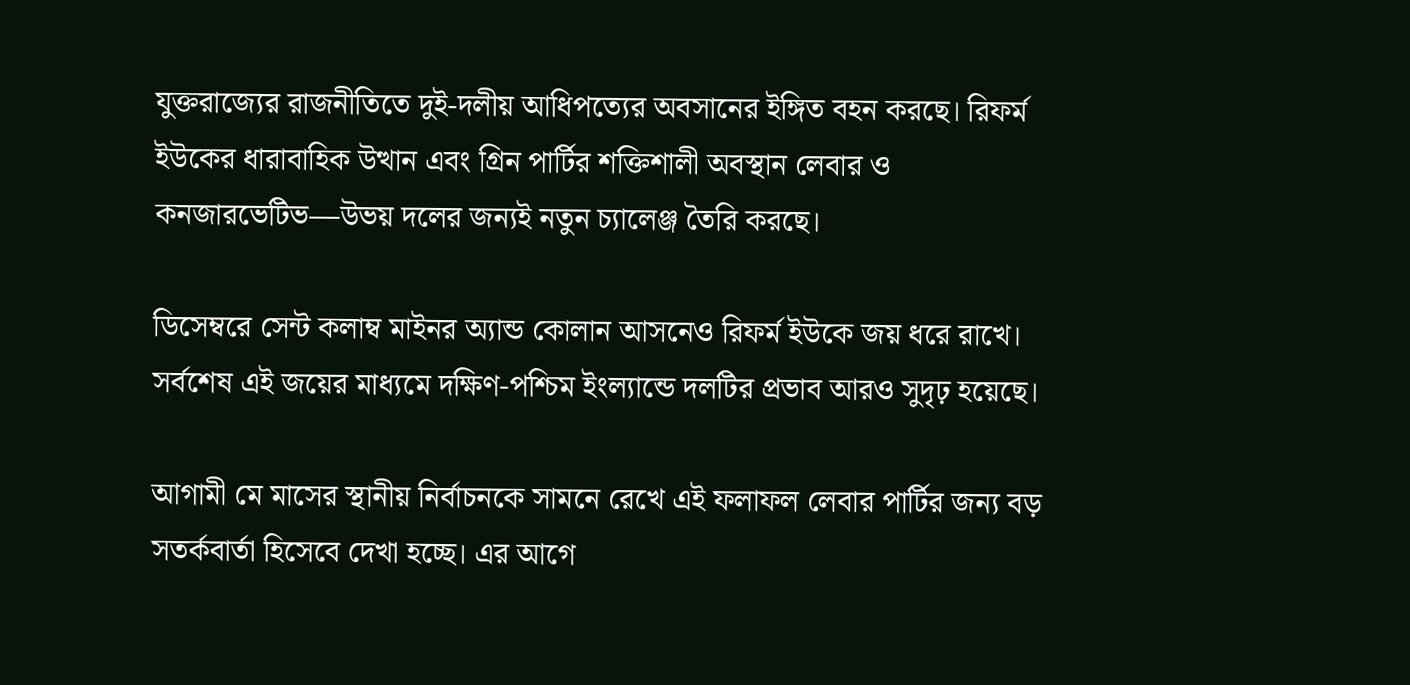যুক্তরাজ্যের রাজনীতিতে দুই-দলীয় আধিপত্যের অবসানের ইঙ্গিত বহন করছে। রিফর্ম ইউকের ধারাবাহিক উত্থান এবং গ্রিন পার্টির শক্তিশালী অবস্থান লেবার ও কনজারভেটিভ—উভয় দলের জন্যই নতুন চ্যালেঞ্জ তৈরি করছে।

ডিসেম্বরে সেন্ট কলাম্ব মাইনর অ্যান্ড কোলান আসনেও রিফর্ম ইউকে জয় ধরে রাখে। সর্বশেষ এই জয়ের মাধ্যমে দক্ষিণ-পশ্চিম ইংল্যান্ডে দলটির প্রভাব আরও সুদৃঢ় হয়েছে।

আগামী মে মাসের স্থানীয় নির্বাচনকে সামনে রেখে এই ফলাফল লেবার পার্টির জন্য বড় সতর্কবার্তা হিসেবে দেখা হচ্ছে। এর আগে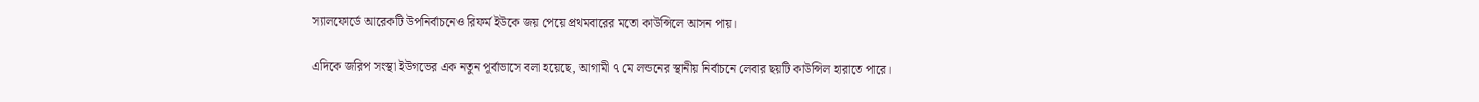স্যালফোর্ডে আরেকটি উপনির্বাচনেও রিফর্ম ইউকে জয় পেয়ে প্রথমবারের মতো কাউন্সিলে আসন পায়।

এদিকে জরিপ সংস্থা ইউগভের এক নতুন পূর্বাভাসে বলা হয়েছে, আগামী ৭ মে লন্ডনের স্থানীয় নির্বাচনে লেবার ছয়টি কাউন্সিল হারাতে পারে।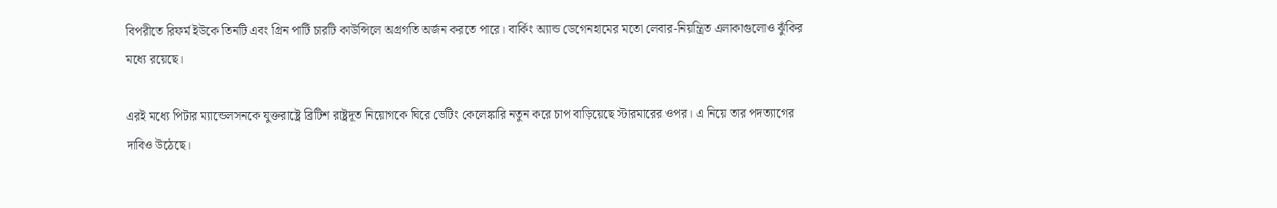বিপরীতে রিফর্ম ইউকে তিনটি এবং গ্রিন পার্টি চারটি কাউন্সিলে অগ্রগতি অর্জন করতে পারে। বার্কিং অ্যান্ড ডেগেনহামের মতো লেবার-নিয়ন্ত্রিত এলাকাগুলোও ঝুঁকির মধ্যে রয়েছে।

এরই মধ্যে পিটার ম্যান্ডেলসনকে যুক্তরাষ্ট্রে ব্রিটিশ রাষ্ট্রদূত নিয়োগকে ঘিরে ভেটিং কেলেঙ্কারি নতুন করে চাপ বাড়িয়েছে স্টারমারের ওপর। এ নিয়ে তার পদত্যাগের দাবিও উঠেছে।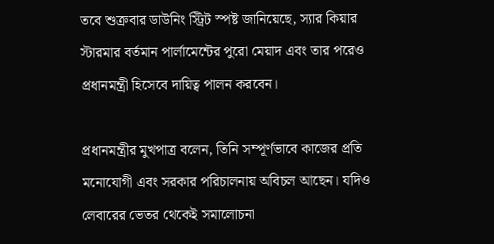তবে শুক্রবার ডাউনিং স্ট্রিট স্পষ্ট জানিয়েছে, স্যার কিয়ার স্টারমার বর্তমান পার্লামেন্টের পুরো মেয়াদ এবং তার পরেও প্রধানমন্ত্রী হিসেবে দায়িত্ব পালন করবেন।

প্রধানমন্ত্রীর মুখপাত্র বলেন, তিনি সম্পূর্ণভাবে কাজের প্রতি মনোযোগী এবং সরকার পরিচালনায় অবিচল আছেন। যদিও লেবারের ভেতর থেকেই সমালোচনা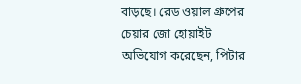বাড়ছে। রেড ওয়াল গ্রুপের চেয়ার জো হোয়াইট অভিযোগ করেছেন, পিটার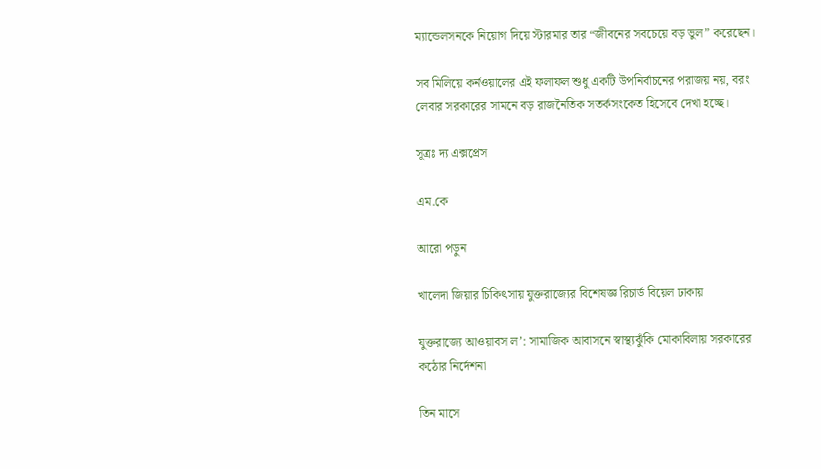ম্যান্ডেলসনকে নিয়োগ দিয়ে স্টারমার তার “জীবনের সবচেয়ে বড় ভুল” করেছেন।

সব মিলিয়ে কর্নওয়ালের এই ফলাফল শুধু একটি উপনির্বাচনের পরাজয় নয়, বরং লেবার সরকারের সামনে বড় রাজনৈতিক সতর্কসংকেত হিসেবে দেখা হচ্ছে।

সূত্রঃ দ্য এক্সপ্রেস

এম.কে

আরো পড়ুন

খালেদা জিয়ার চিকিৎসায় যুক্তরাজ্যের বিশেষজ্ঞ রিচার্ড বিয়েল ঢাকায়

যুক্তরাজ্যে আওয়াবস ল’: সামাজিক আবাসনে স্বাস্থ্যঝুঁকি মোকাবিলায় সরকারের কঠোর নির্দেশনা

তিন মাসে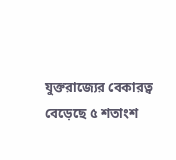যুক্তরাজ্যের বেকারত্ব বেড়েছে ৫ শতাংশ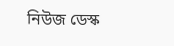নিউজ ডেস্ক